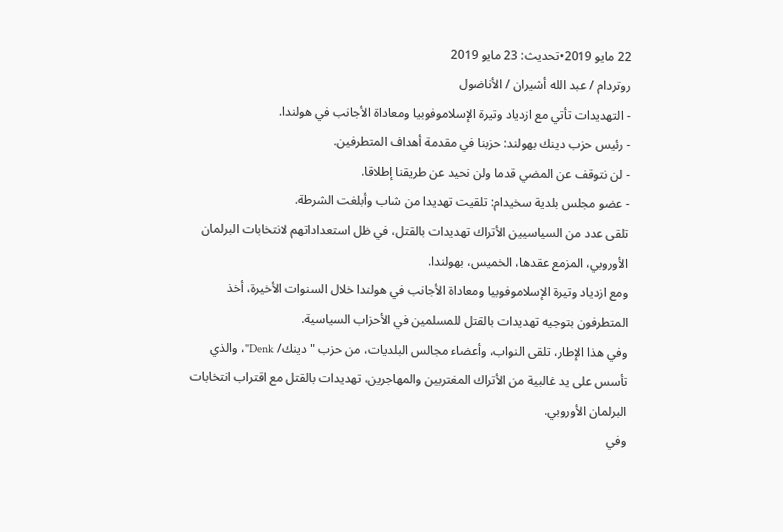22 مايو 2019•تحديث: 23 مايو 2019
روتردام / عبد الله أشيران / الأناضول
- التهديدات تأتي مع ازدياد وتيرة الإسلاموفوبيا ومعاداة الأجانب في هولندا.
- رئيس حزب دينك بهولند: حزبنا في مقدمة أهداف المتطرفين.
- لن نتوقف عن المضي قدما ولن نحيد عن طريقنا إطلاقا.
- عضو مجلس بلدية سخيدام: تلقيت تهديدا من شاب وأبلغت الشرطة.
تلقى عدد من السياسيين الأتراك تهديدات بالقتل، في ظل استعداداتهم لانتخابات البرلمان الأوروبي، المزمع عقدها، الخميس، بهولندا.
ومع ازدياد وتيرة الإسلاموفوبيا ومعاداة الأجانب في هولندا خلال السنوات الأخيرة، أخذ المتطرفون بتوجيه تهديدات بالقتل للمسلمين في الأحزاب السياسية.
وفي هذا الإطار، تلقى النواب، وأعضاء مجالس البلديات، من حزب "دينك/ Denk"، والذي تأسس على يد غالبية من الأتراك المغتربين والمهاجرين، تهديدات بالقتل مع اقتراب انتخابات البرلمان الأوروبي.
وفي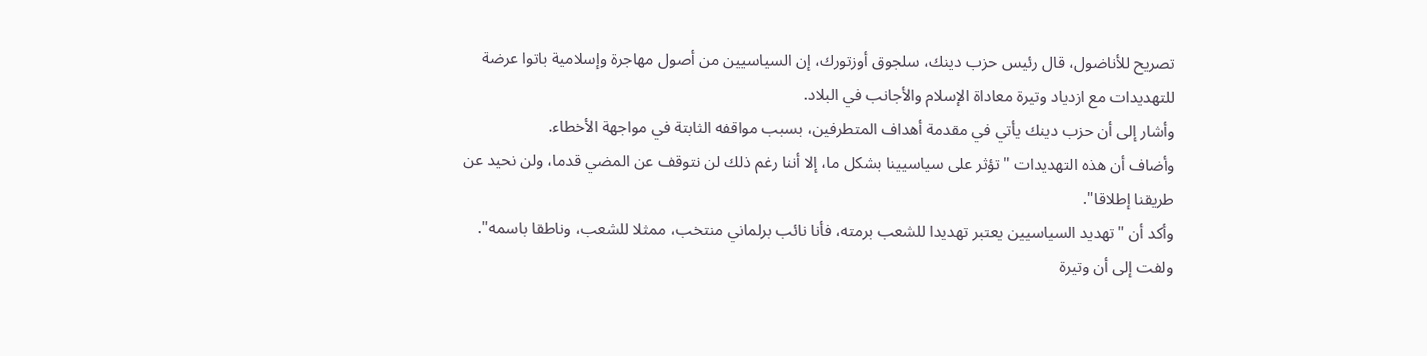تصريح للأناضول، قال رئيس حزب دينك، سلجوق أوزتورك، إن السياسيين من أصول مهاجرة وإسلامية باتوا عرضة للتهديدات مع ازدياد وتيرة معاداة الإسلام والأجانب في البلاد.
وأشار إلى أن حزب دينك يأتي في مقدمة أهداف المتطرفين، بسبب مواقفه الثابتة في مواجهة الأخطاء.
وأضاف أن هذه التهديدات "تؤثر على سياسيينا بشكل ما، إلا أننا رغم ذلك لن نتوقف عن المضي قدما، ولن نحيد عن طريقنا إطلاقا".
وأكد أن "تهديد السياسيين يعتبر تهديدا للشعب برمته، فأنا نائب برلماني منتخب، ممثلا للشعب، وناطقا باسمه".
ولفت إلى أن وتيرة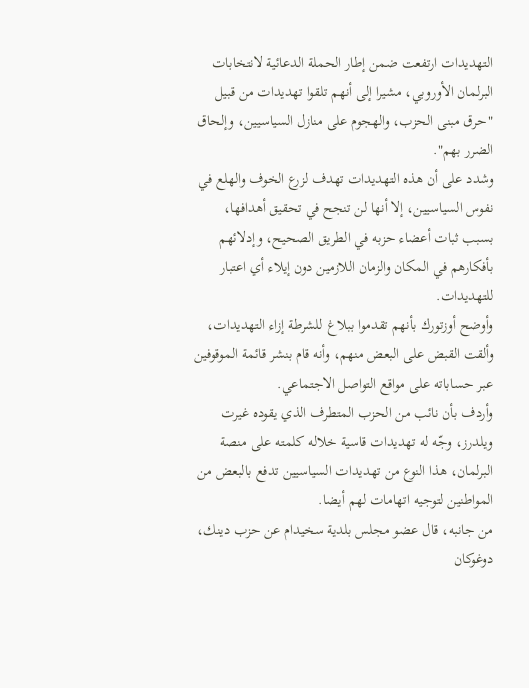التهديدات ارتفعت ضمن إطار الحملة الدعائية لانتخابات البرلمان الأوروبي، مشيرا إلى أنهم تلقوا تهديدات من قبيل "حرق مبنى الحزب، والهجوم على منازل السياسيين، وإلحاق الضرر بهم".
وشدد على أن هذه التهديدات تهدف لزرع الخوف والهلع في نفوس السياسيين، إلا أنها لن تنجح في تحقيق أهدافها، بسبب ثبات أعضاء حزبه في الطريق الصحيح، وإدلائهم بأفكارهم في المكان والزمان اللازمين دون إيلاء أي اعتبار للتهديدات.
وأوضح أوزتورك بأنهم تقدموا ببلاغ للشرطة إزاء التهديدات، وألقت القبض على البعض منهم، وأنه قام بنشر قائمة الموقوفين عبر حساباته على مواقع التواصل الاجتماعي.
وأردف بأن نائب من الحزب المتطرف الذي يقوده غيرت ويلدرز، وجّه له تهديدات قاسية خلاله كلمته على منصة البرلمان، هذا النوع من تهديدات السياسيين تدفع بالبعض من المواطنين لتوجيه اتهامات لهم أيضا.
من جانبه، قال عضو مجلس بلدية سخيدام عن حزب دينك، دوغوكان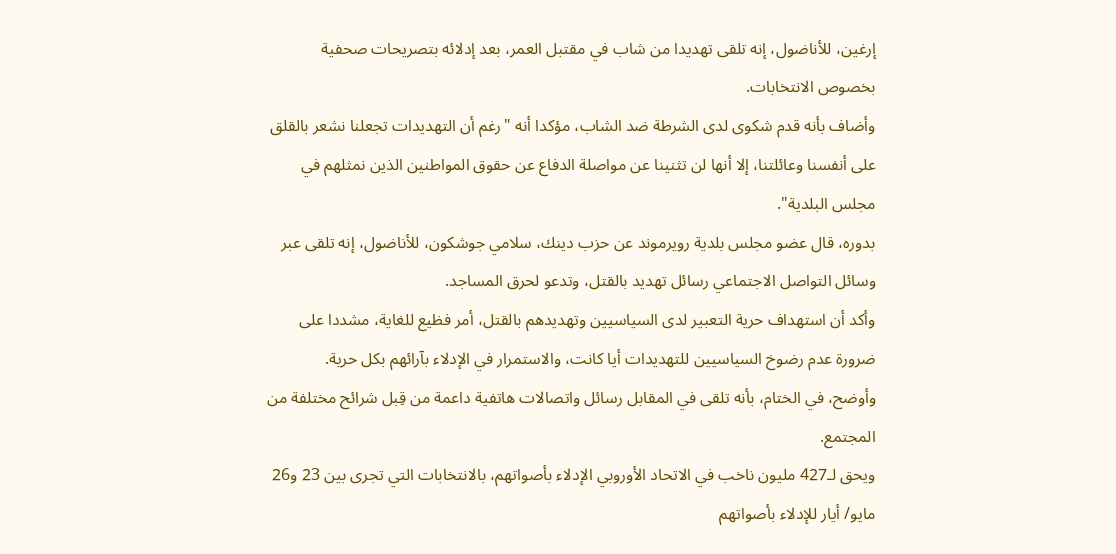إرغين، للأناضول، إنه تلقى تهديدا من شاب في مقتبل العمر، بعد إدلائه بتصريحات صحفية بخصوص الانتخابات.
وأضاف بأنه قدم شكوى لدى الشرطة ضد الشاب، مؤكدا أنه "رغم أن التهديدات تجعلنا نشعر بالقلق على أنفسنا وعائلتنا، إلا أنها لن تثنينا عن مواصلة الدفاع عن حقوق المواطنين الذين نمثلهم في مجلس البلدية".
بدوره، قال عضو مجلس بلدية رويرموند عن حزب دينك، سلامي جوشكون، للأناضول، إنه تلقى عبر وسائل التواصل الاجتماعي رسائل تهديد بالقتل، وتدعو لحرق المساجد.
وأكد أن استهداف حرية التعبير لدى السياسيين وتهديدهم بالقتل، أمر فظيع للغاية، مشددا على ضرورة عدم رضوخ السياسيين للتهديدات أيا كانت، والاستمرار في الإدلاء بآرائهم بكل حرية.
وأوضح، في الختام، بأنه تلقى في المقابل رسائل واتصالات هاتفية داعمة من قِبل شرائح مختلفة من المجتمع.
ويحق لـ427 مليون ناخب في الاتحاد الأوروبي الإدلاء بأصواتهم، بالانتخابات التي تجرى بين 23 و26 مايو/ أيار للإدلاء بأصواتهم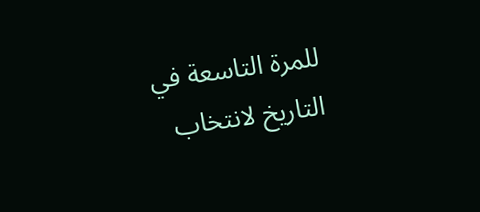للمرة التاسعة في التاريخ لانتخاب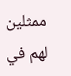ممثلين لهم في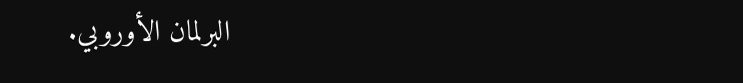البرلمان الأوروبي.